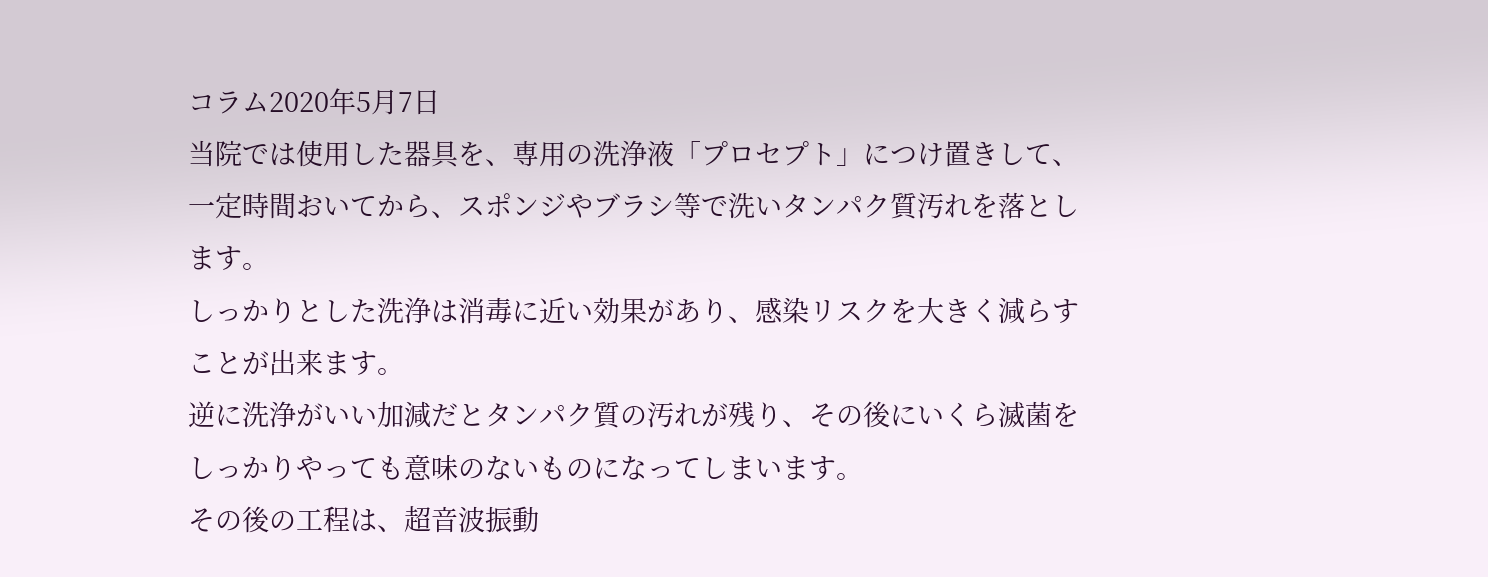コラム2020年5月7日
当院では使用した器具を、専用の洗浄液「プロセプト」につけ置きして、一定時間おいてから、スポンジやブラシ等で洗いタンパク質汚れを落とします。
しっかりとした洗浄は消毒に近い効果があり、感染リスクを大きく減らすことが出来ます。
逆に洗浄がいい加減だとタンパク質の汚れが残り、その後にいくら滅菌をしっかりやっても意味のないものになってしまいます。
その後の工程は、超音波振動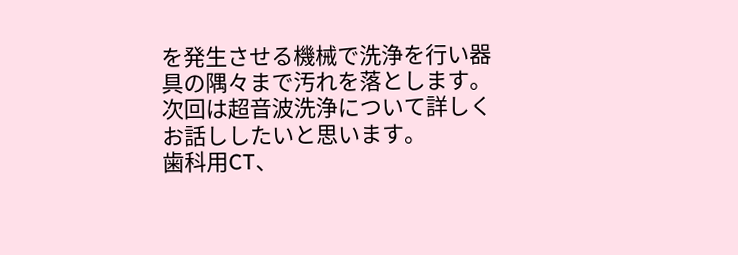を発生させる機械で洗浄を行い器具の隅々まで汚れを落とします。
次回は超音波洗浄について詳しくお話ししたいと思います。
歯科用CT、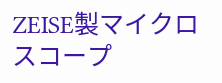ZEISE製マイクロスコープ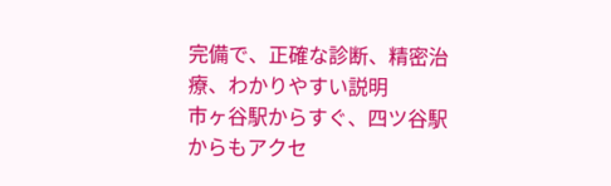完備で、正確な診断、精密治療、わかりやすい説明
市ヶ谷駅からすぐ、四ツ谷駅からもアクセ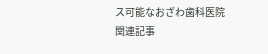ス可能なおざわ歯科医院
関連記事